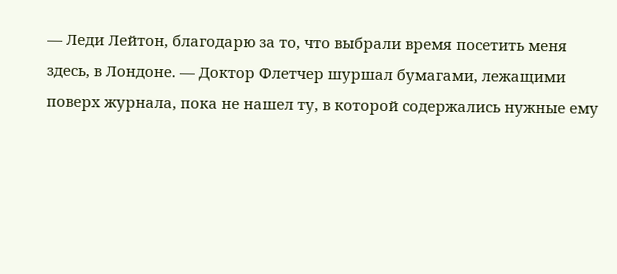— Леди Лейтон, благодарю за то, что выбрали время посетить меня здесь, в Лондоне. — Доктор Флетчер шуршал бумагами, лежащими поверх журнала, пока не нашел ту, в которой содержались нужные ему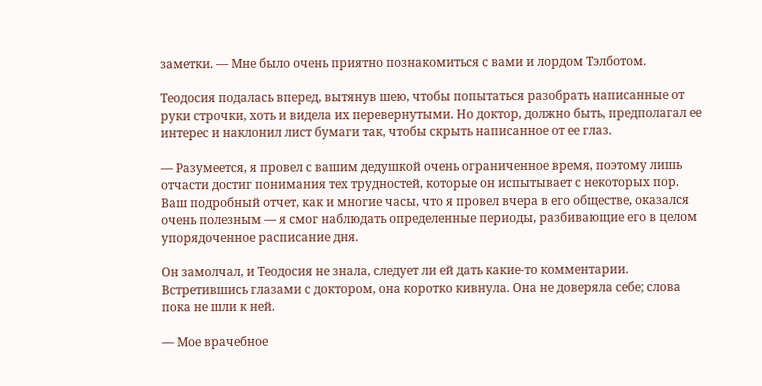заметки. — Мне было очень приятно познакомиться с вами и лордом Тэлботом.

Теодосия подалась вперед, вытянув шею, чтобы попытаться разобрать написанные от руки строчки, хоть и видела их перевернутыми. Но доктор, должно быть, предполагал ее интерес и наклонил лист бумаги так, чтобы скрыть написанное от ее глаз.

— Разумеется, я провел с вашим дедушкой очень ограниченное время, поэтому лишь отчасти достиг понимания тех трудностей, которые он испытывает с некоторых пор. Ваш подробный отчет, как и многие часы, что я провел вчера в его обществе, оказался очень полезным — я смог наблюдать определенные периоды, разбивающие его в целом упорядоченное расписание дня.

Он замолчал, и Теодосия не знала, следует ли ей дать какие-то комментарии. Встретившись глазами с доктором, она коротко кивнула. Она не доверяла себе; слова пока не шли к ней.

— Мое врачебное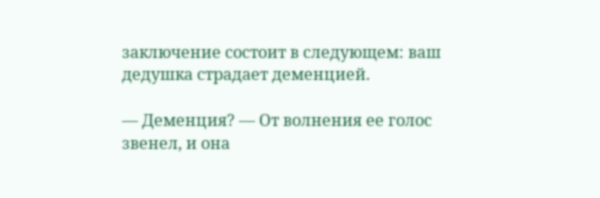заключение состоит в следующем: ваш дедушка страдает деменцией.

— Деменция? — От волнения ее голос звенел, и она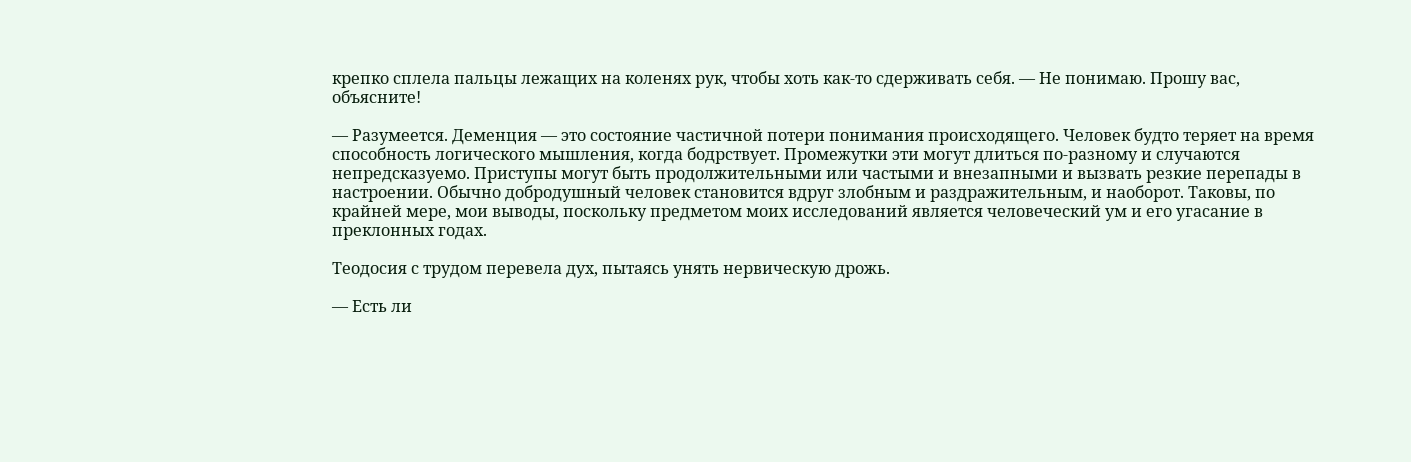крепко сплела пальцы лежащих на коленях рук, чтобы хоть как-то сдерживать себя. — Не понимаю. Прошу вас, объясните!

— Разумеется. Деменция — это состояние частичной потери понимания происходящего. Человек будто теряет на время способность логического мышления, когда бодрствует. Промежутки эти могут длиться по-разному и случаются непредсказуемо. Приступы могут быть продолжительными или частыми и внезапными и вызвать резкие перепады в настроении. Обычно добродушный человек становится вдруг злобным и раздражительным, и наоборот. Таковы, по крайней мере, мои выводы, поскольку предметом моих исследований является человеческий ум и его угасание в преклонных годах.

Теодосия с трудом перевела дух, пытаясь унять нервическую дрожь.

— Есть ли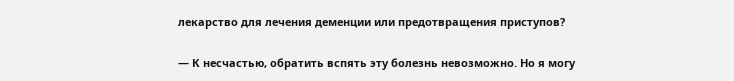лекарство для лечения деменции или предотвращения приступов?

— К несчастью, обратить вспять эту болезнь невозможно. Но я могу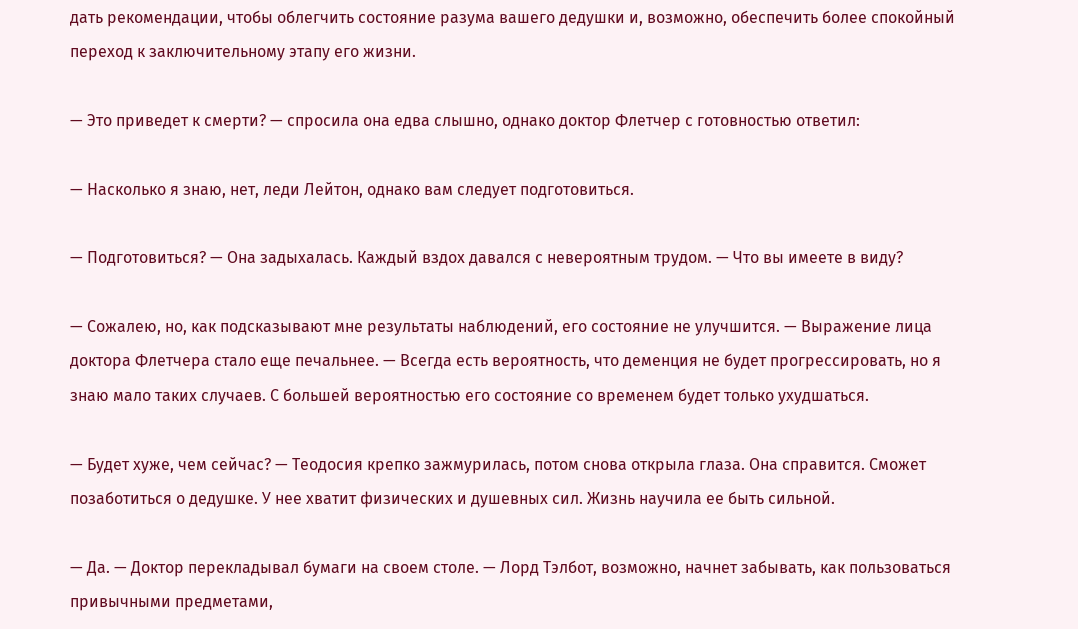дать рекомендации, чтобы облегчить состояние разума вашего дедушки и, возможно, обеспечить более спокойный переход к заключительному этапу его жизни.

— Это приведет к смерти? — спросила она едва слышно, однако доктор Флетчер с готовностью ответил:

— Насколько я знаю, нет, леди Лейтон, однако вам следует подготовиться.

— Подготовиться? — Она задыхалась. Каждый вздох давался с невероятным трудом. — Что вы имеете в виду?

— Сожалею, но, как подсказывают мне результаты наблюдений, его состояние не улучшится. — Выражение лица доктора Флетчера стало еще печальнее. — Всегда есть вероятность, что деменция не будет прогрессировать, но я знаю мало таких случаев. С большей вероятностью его состояние со временем будет только ухудшаться.

— Будет хуже, чем сейчас? — Теодосия крепко зажмурилась, потом снова открыла глаза. Она справится. Сможет позаботиться о дедушке. У нее хватит физических и душевных сил. Жизнь научила ее быть сильной.

— Да. — Доктор перекладывал бумаги на своем столе. — Лорд Тэлбот, возможно, начнет забывать, как пользоваться привычными предметами,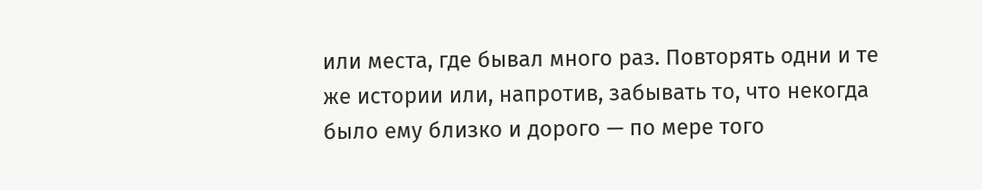или места, где бывал много раз. Повторять одни и те же истории или, напротив, забывать то, что некогда было ему близко и дорого — по мере того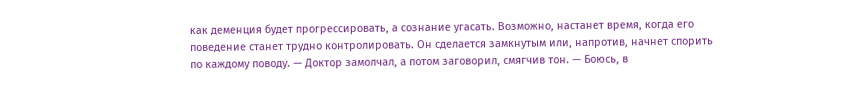как деменция будет прогрессировать, а сознание угасать. Возможно, настанет время, когда его поведение станет трудно контролировать. Он сделается замкнутым или, напротив, начнет спорить по каждому поводу. — Доктор замолчал, а потом заговорил, смягчив тон. — Боюсь, в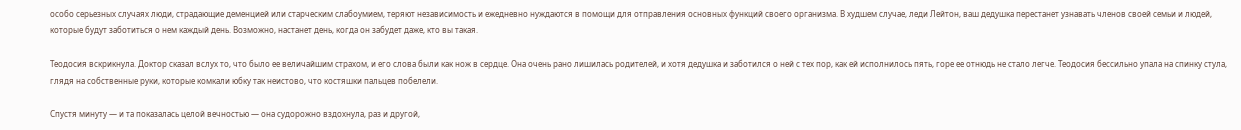особо серьезных случаях люди, страдающие деменцией или старческим слабоумием, теряют независимость и ежедневно нуждаются в помощи для отправления основных функций своего организма. В худшем случае, леди Лейтон, ваш дедушка перестанет узнавать членов своей семьи и людей, которые будут заботиться о нем каждый день. Возможно, настанет день, когда он забудет даже, кто вы такая.

Теодосия вскрикнула. Доктор сказал вслух то, что было ее величайшим страхом, и его слова были как нож в сердце. Она очень рано лишилась родителей, и хотя дедушка и заботился о ней с тех пор, как ей исполнилось пять, горе ее отнюдь не стало легче. Теодосия бессильно упала на спинку стула, глядя на собственные руки, которые комкали юбку так неистово, что костяшки пальцев побелели.

Спустя минуту — и та показалась целой вечностью — она судорожно вздохнула, раз и другой,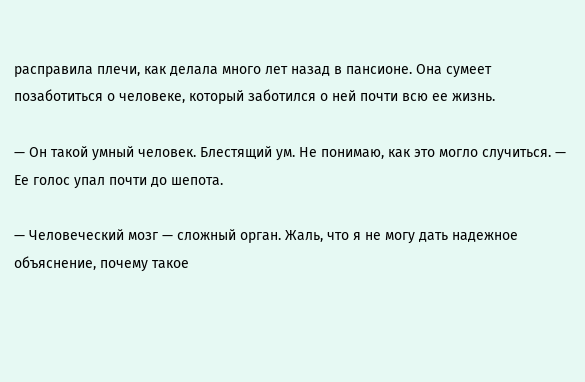расправила плечи, как делала много лет назад в пансионе. Она сумеет позаботиться о человеке, который заботился о ней почти всю ее жизнь.

— Он такой умный человек. Блестящий ум. Не понимаю, как это могло случиться. — Ее голос упал почти до шепота.

— Человеческий мозг — сложный орган. Жаль, что я не могу дать надежное объяснение, почему такое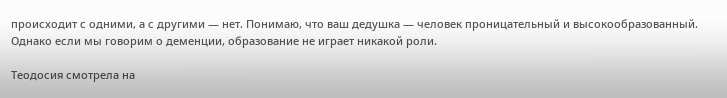происходит с одними, а с другими — нет. Понимаю, что ваш дедушка — человек проницательный и высокообразованный. Однако если мы говорим о деменции, образование не играет никакой роли.

Теодосия смотрела на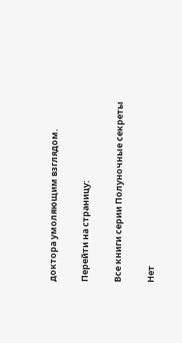доктора умоляющим взглядом.

Перейти на страницу:

Все книги серии Полуночные секреты

Нет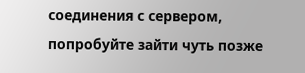соединения с сервером, попробуйте зайти чуть позже